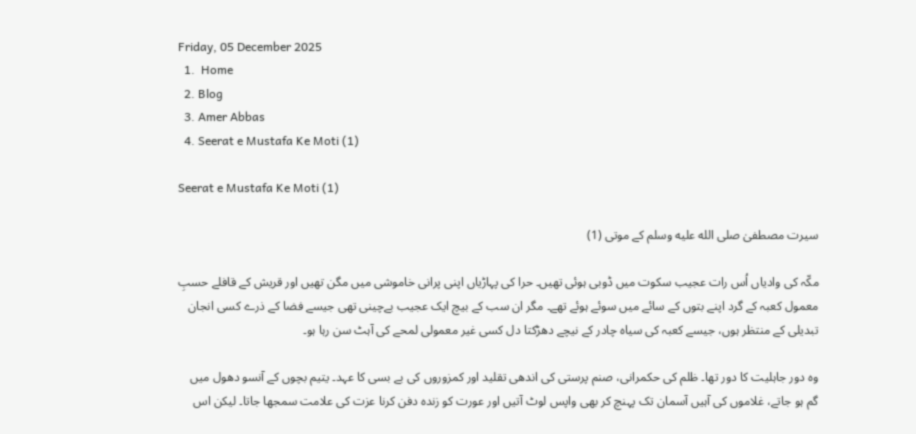Friday, 05 December 2025
  1.  Home
  2. Blog
  3. Amer Abbas
  4. Seerat e Mustafa Ke Moti (1)

Seerat e Mustafa Ke Moti (1)

سیرت مصطفیٰ صلى الله عليه وسلم کے موتی (1)

مکّہ کی وادیاں اُس رات عجیب سکوت میں ڈوبی ہوئی تھیں۔ حرا کی پہاڑیاں اپنی پرانی خاموشی میں مگن تھیں اور قریش کے قافلے حسبِ معمول کعبہ کے گرد اپنے بتوں کے سائے میں سوئے ہوئے تھے۔ مگر ان سب کے بیچ ایک عجیب بےچینی تھی جیسے فضا کے ذرے کسی انجان تبدیلی کے منتظر ہوں، جیسے کعبہ کی سیاہ چادر کے نیچے دھڑکتا دل کسی غیر معمولی لمحے کی آہٹ سن رہا ہو۔

وہ دور جاہلیت کا دور تھا۔ ظلم کی حکمرانی، صنم پرستی کی اندھی تقلید اور کمزوروں کی بے بسی کا عہد۔ یتیم بچوں کے آنسو دھول میں گم ہو جاتے، غلاموں کی آہیں آسمان تک پہنچ کر بھی واپس لوٹ آتیں اور عورت کو زندہ دفن کرنا عزت کی علامت سمجھا جاتا۔ لیکن اس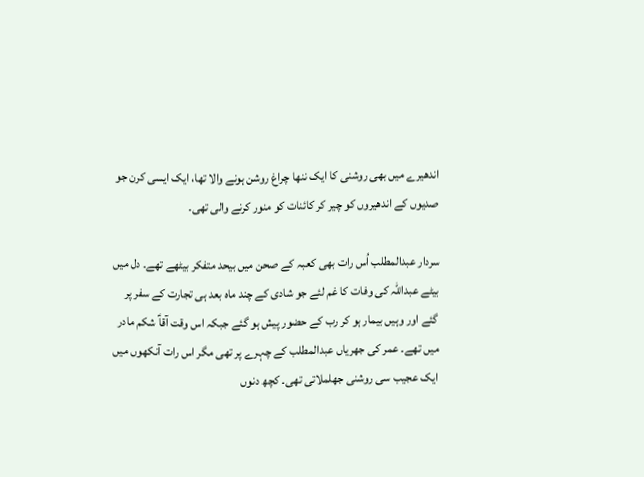اندھیرے میں بھی روشنی کا ایک ننھا چراغ روشن ہونے والا تھا، ایک ایسی کرن جو صدیوں کے اندھیروں کو چیر کر کائنات کو منور کرنے والی تھی۔

سردار عبدالمطلب اُس رات بھی کعبہ کے صحن میں بیحد متفکر بیٹھے تھے۔ دل میں بیٹے عبداللہ کی وفات کا غم لئے جو شادی کے چند ماہ بعد ہی تجارت کے سفر پر گئے اور وہیں بیمار ہو کر رب کے حضور پیش ہو گئے جبکہ اس وقت آقاؑ شکم مادر میں تھے۔ عمر کی جھریاں عبدالمطلب کے چہرے پر تھی مگر اس رات آنکھوں میں ایک عجیب سی روشنی جھلملاتی تھی۔ کچھ دنوں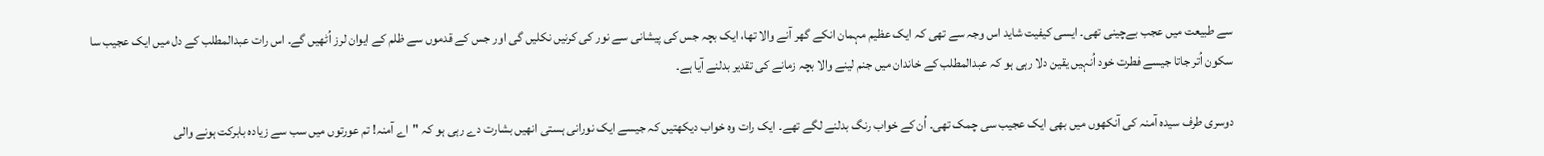سے طبیعت میں عجب بےچینی تھی۔ ایسی کیفیت شاید اس وجہ سے تھی کہ ایک عظیم مہمان انکے گھر آنے والا تھا، ایک بچہ جس کی پیشانی سے نور کی کرنیں نکلیں گی اور جس کے قدموں سے ظلم کے ایوان لرز اُٹھیں گے۔ اس رات عبدالمطلب کے دل میں ایک عجیب سا سکون اُتر جاتا جیسے فطرت خود اُنہیں یقین دلا رہی ہو کہ عبدالمطلب کے خاندان میں جنم لینے والا بچہ زمانے کی تقدیر بدلنے آیا ہے۔

دوسری طرف سیدہ آمنہ کی آنکھوں میں بھی ایک عجیب سی چمک تھی۔ اُن کے خواب رنگ بدلنے لگے تھے۔ ایک رات وہ خواب دیکھتیں کہ جیسے ایک نورانی ہستی انھیں بشارت دے رہی ہو کہ "اے آمنہ! تم عورتوں میں سب سے زیادہ بابرکت ہونے والی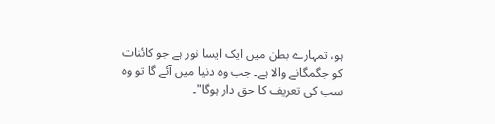ہو، تمہارے بطن میں ایک ایسا نور ہے جو کائنات کو جگمگانے والا ہے۔ جب وہ دنیا میں آئے گا تو وہ سب کی تعریف کا حق دار ہوگا"۔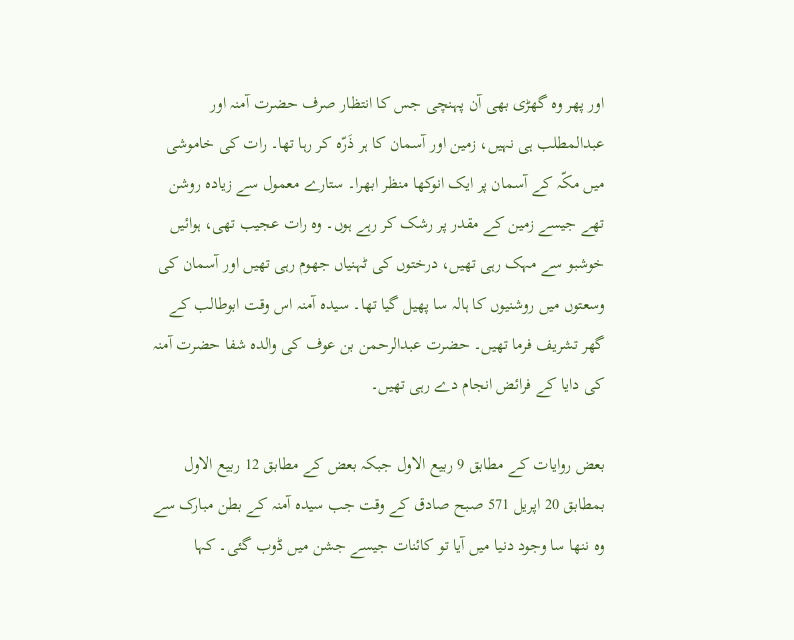اور پھر وہ گھڑی بھی آن پہنچی جس کا انتظار صرف حضرت آمنہ اور عبدالمطلب ہی نہیں، زمین اور آسمان کا ہر ذَرّہ کر رہا تھا۔ رات کی خاموشی میں مکّہ کے آسمان پر ایک انوکھا منظر ابھرا۔ ستارے معمول سے زیادہ روشن تھے جیسے زمین کے مقدر پر رشک کر رہے ہوں۔ وہ رات عجیب تھی، ہوائیں خوشبو سے مہک رہی تھیں، درختوں کی ٹہنیاں جھوم رہی تھیں اور آسمان کی وسعتوں میں روشنیوں کا ہالہ سا پھیل گیا تھا۔ سیدہ آمنہ اس وقت ابوطالب کے گھر تشریف فرما تھیں۔ حضرت عبدالرحمن بن عوف کی والدہ شفا حضرت آمنہ کی دایا کے فرائض انجام دے رہی تھیں۔

بعض روایات کے مطابق 9 ربیع الاول جبکہ بعض کے مطابق 12 ربیع الاول بمطابق 20 اپریل 571 صبح صادق کے وقت جب سیدہ آمنہ کے بطن مبارک سے وہ ننھا سا وجود دنیا میں آیا تو کائنات جیسے جشن میں ڈوب گئی۔ کہا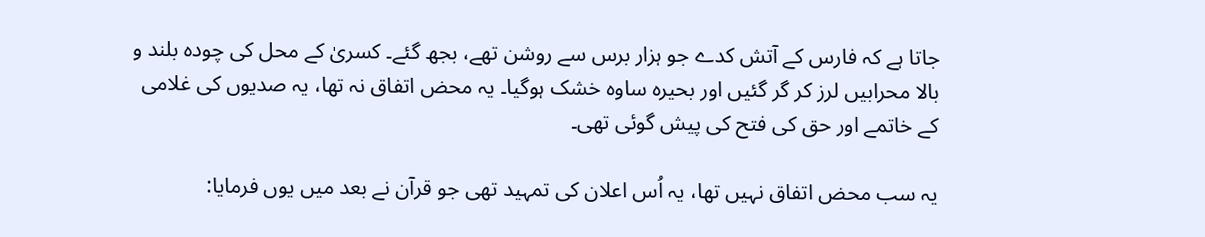جاتا ہے کہ فارس کے آتش کدے جو ہزار برس سے روشن تھے، بجھ گئے۔ کسریٰ کے محل کی چودہ بلند و بالا محرابیں لرز کر گر گئیں اور بحیرہ ساوہ خشک ہوگیا۔ یہ محض اتفاق نہ تھا، یہ صدیوں کی غلامی کے خاتمے اور حق کی فتح کی پیش گوئی تھی۔

یہ سب محض اتفاق نہیں تھا، یہ اُس اعلان کی تمہید تھی جو قرآن نے بعد میں یوں فرمایا: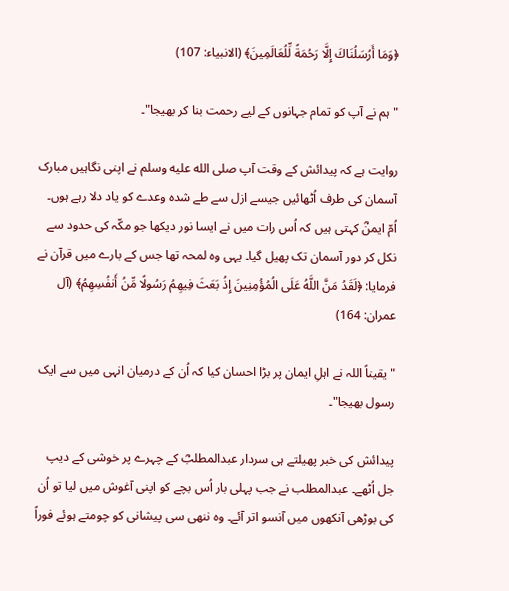﴿وَمَا أَرُسَلُنَاكَ إِلَّا رَحُمَةً لِّلُعَالَمِينَ﴾ (الانبیاء: 107)

"ہم نے آپ کو تمام جہانوں کے لیے رحمت بنا کر بھیجا"۔

روایت ہے کہ پیدائش کے وقت آپ صلى الله عليه وسلم نے اپنی نگاہیں مبارک آسمان کی طرف اُٹھائیں جیسے ازل سے طے شدہ وعدے کو یاد دلا رہے ہوں۔ اُمّ ایمنؓ کہتی ہیں کہ اُس رات میں نے ایسا نور دیکھا جو مکّہ کی حدود سے نکل کر دور آسمان تک پھیل گیا۔ یہی وہ لمحہ تھا جس کے بارے میں قرآن نے فرمایا: ﴿لَقَدُ مَنَّ اللَّهُ عَلَى الُمُؤُمِنِينَ إِذُ بَعَثَ فِيهِمُ رَسُولًا مِّنُ أَنفُسِهِمُ﴾ (آل عمران: 164)

"یقیناً اللہ نے اہلِ ایمان پر بڑا احسان کیا کہ اُن کے درمیان انہی میں سے ایک رسول بھیجا"۔

پیدائش کی خبر پھیلتے ہی سردار عبدالمطلبؓ کے چہرے پر خوشی کے دیپ جل اُٹھے۔ عبدالمطلب نے جب پہلی بار اُس بچے کو اپنی آغوش میں لیا تو اُن کی بوڑھی آنکھوں میں آنسو اتر آئے۔ وہ ننھی سی پیشانی کو چومتے ہوئے فوراً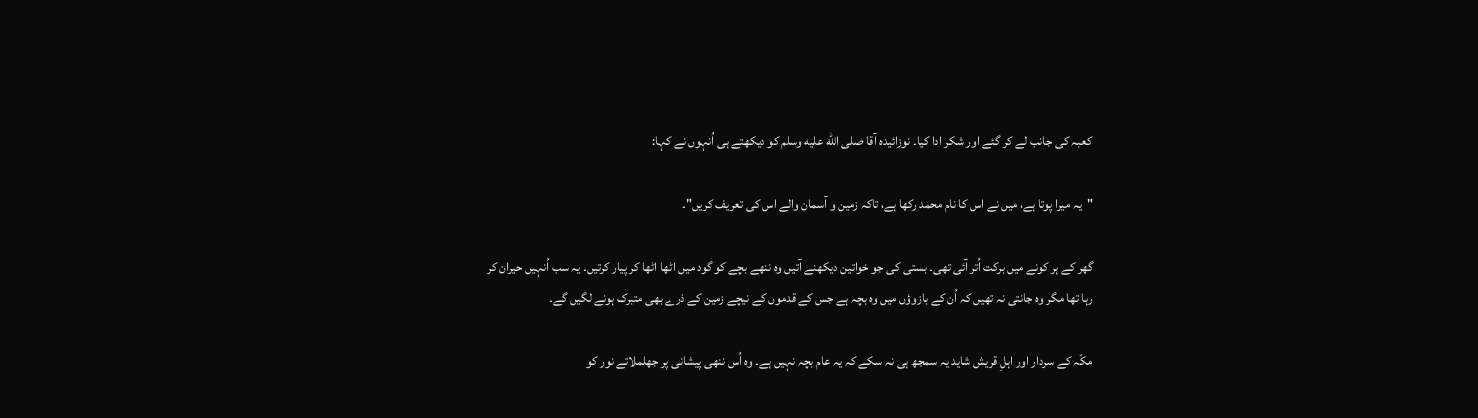کعبہ کی جانب لے کر گئے اور شکر ادا کیا۔ نوزائیدہ آقا صلى الله عليه وسلم کو دیکھتے ہی اُنہوں نے کہا:

"یہ میرا پوتا ہے، میں نے اس کا نام محمد رکھا ہے، تاکہ زمین و آسمان والے اس کی تعریف کریں"۔

گھر کے ہر کونے میں برکت اُتر آئی تھی۔ بستی کی جو خواتین دیکھنے آتیں وہ ننھے بچے کو گود میں اٹھا اٹھا کر پیار کرتیں۔ یہ سب اُنہیں حیران کر رہا تھا مگر وہ جانتی نہ تھیں کہ اُن کے بازوؤں میں وہ بچہ ہے جس کے قدموں کے نیچے زمین کے ذرے بھی متبرک ہونے لگیں گے۔

مکّہ کے سردار اور اہلِ قریش شاید یہ سمجھ ہی نہ سکے کہ یہ عام بچہ نہیں ہے۔ وہ اُس ننھی پیشانی پر جھلملاتے نور کو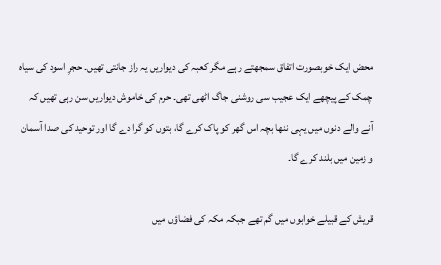محض ایک خوبصورت اتفاق سمجھتے رہے مگر کعبہ کی دیواریں یہ راز جانتی تھیں۔ حجرِ اسود کی سیاہ چمک کے پیچھے ایک عجیب سی روشنی جاگ اٹھی تھی۔ حرم کی خاموش دیواریں سن رہی تھیں کہ آنے والے دنوں میں یہی ننھا بچہ اس گھر کو پاک کرے گا، بتوں کو گرا دے گا اور توحید کی صدا آسمان و زمین میں بلند کرے گا۔

قریش کے قبیلے خوابوں میں گم تھے جبکہ مکہ کی فضاؤں میں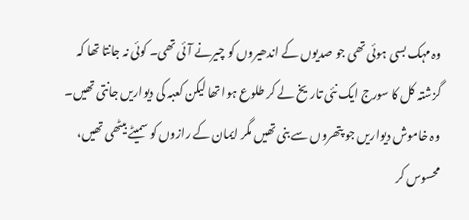وہ مہک بسی ہوئی تھی جو صدیوں کے اندھیروں کو چیرنے آئی تھی۔ کوئی نہ جانتا تھا کہ گزشتہ کل کا سورج ایک نئی تاریخ لے کر طلوع ہوا تھا لیکن کعبہ کی دیواریں جانتی تھیں۔ وہ خاموش دیواریں جو پتھروں سے بنی تھیں مگر ایمان کے رازوں کو سمیٹے بیٹھی تھیں، محسوس کر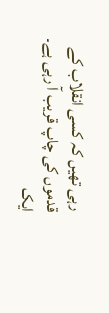رہی تھیں کہ کسی انقلاب کے قدموں کی چاپ قریب آ رہی ہے۔ ایک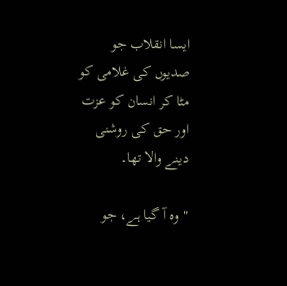ایسا انقلاب جو صدیوں کی غلامی کو مٹا کر انسان کو عزت اور حق کی روشنی دینے والا تھا۔

"وہ آ گیا ہے، جو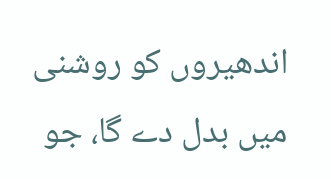اندھیروں کو روشنی میں بدل دے گا، جو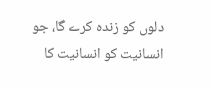دلوں کو زندہ کرے گا، جو انسانیت کو انسانیت کا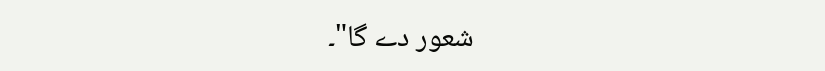شعور دے گا"۔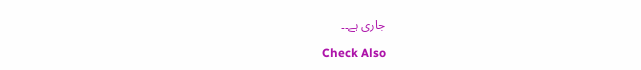جاری ہے۔۔

Check Also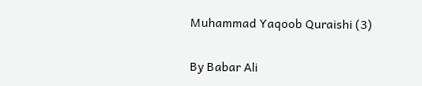Muhammad Yaqoob Quraishi (3)

By Babar Ali